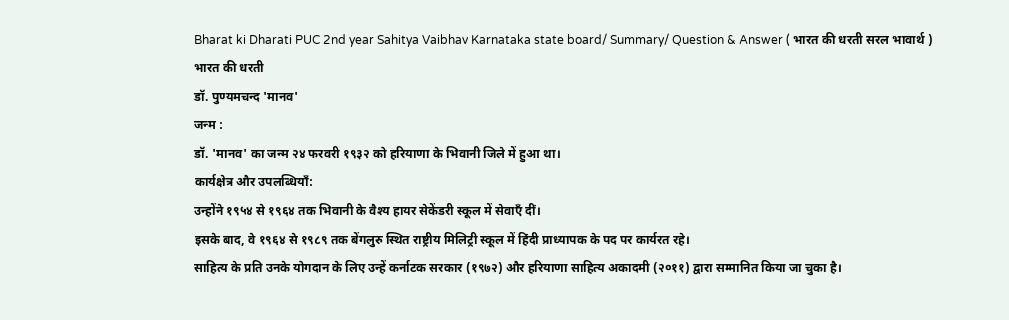Bharat ki Dharati PUC 2nd year Sahitya Vaibhav Karnataka state board/ Summary/ Question & Answer ( भारत की धरती सरल भावार्थ )
भारत की धरती
डॉ. पुण्यमचन्द 'मानव'
जन्म :
डॉ. 'मानव' का जन्म २४ फरवरी १९३२ को हरियाणा के भिवानी जिले में हुआ था।
कार्यक्षेत्र और उपलब्धियाँ:
उन्होंने १९५४ से १९६४ तक भिवानी के वैश्य हायर सेकेंडरी स्कूल में सेवाएँ दीं।
इसके बाद, वे १९६४ से १९८९ तक बेंगलुरु स्थित राष्ट्रीय मिलिट्री स्कूल में हिंदी प्राध्यापक के पद पर कार्यरत रहे।
साहित्य के प्रति उनके योगदान के लिए उन्हें कर्नाटक सरकार (१९७२) और हरियाणा साहित्य अकादमी (२०११) द्वारा सम्मानित किया जा चुका है।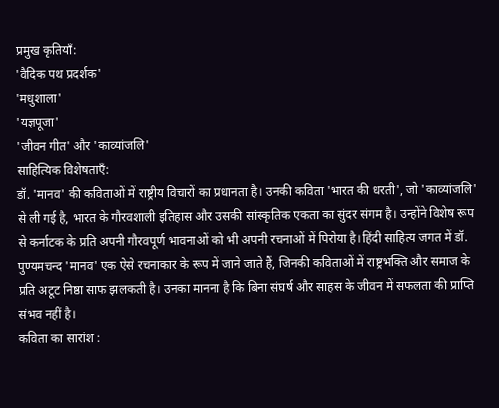प्रमुख कृतियाँ:
'वैदिक पथ प्रदर्शक'
'मधुशाला'
'यज्ञपूजा'
'जीवन गीत' और 'काव्यांजलि'
साहित्यिक विशेषताएँ:
डॉ. 'मानव' की कविताओं में राष्ट्रीय विचारों का प्रधानता है। उनकी कविता 'भारत की धरती', जो 'काव्यांजलि' से ली गई है, भारत के गौरवशाली इतिहास और उसकी सांस्कृतिक एकता का सुंदर संगम है। उन्होंने विशेष रूप से कर्नाटक के प्रति अपनी गौरवपूर्ण भावनाओं को भी अपनी रचनाओं में पिरोया है।हिंदी साहित्य जगत में डॉ. पुण्यमचन्द 'मानव' एक ऐसे रचनाकार के रूप में जाने जाते हैं, जिनकी कविताओं में राष्ट्रभक्ति और समाज के प्रति अटूट निष्ठा साफ झलकती है। उनका मानना है कि बिना संघर्ष और साहस के जीवन में सफलता की प्राप्ति संभव नहीं है।
कविता का सारांश :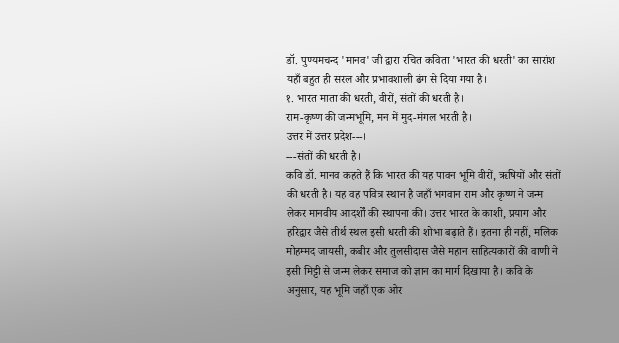डॉ. पुण्यमचन्द 'मानव' जी द्वारा रचित कविता 'भारत की धरती' का सारांश यहाँ बहुत ही सरल और प्रभावशाली ढंग से दिया गया है।
१. भारत माता की धरती, वीरों, संतों की धरती है।
राम-कृष्ण की जन्मभूमि, मन में मुद-मंगल भरती है।
उत्तर में उत्तर प्रदेश---।
---संतों की धरती है।
कवि डॉ. मानव कहते हैं कि भारत की यह पावन भूमि वीरों, ऋषियों और संतों की धरती है। यह वह पवित्र स्थान है जहाँ भगवान राम और कृष्ण ने जन्म लेकर मानवीय आदर्शों की स्थापना की। उत्तर भारत के काशी, प्रयाग और हरिद्वार जैसे तीर्थ स्थल इसी धरती की शोभा बढ़ाते हैं। इतना ही नहीं, मलिक मोहम्मद जायसी, कबीर और तुलसीदास जैसे महान साहित्यकारों की वाणी ने इसी मिट्टी से जन्म लेकर समाज को ज्ञान का मार्ग दिखाया है। कवि के अनुसार, यह भूमि जहाँ एक ओर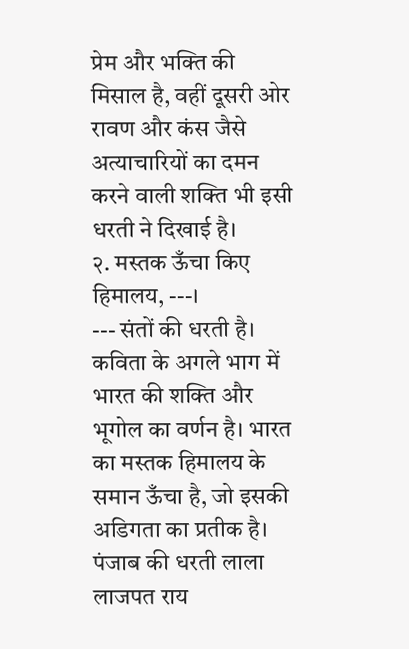प्रेम और भक्ति की मिसाल है, वहीं दूसरी ओर रावण और कंस जैसे अत्याचारियों का दमन करने वाली शक्ति भी इसी धरती ने दिखाई है।
२. मस्तक ऊँचा किए हिमालय, ---।
--- संतों की धरती है।
कविता के अगले भाग में भारत की शक्ति और भूगोल का वर्णन है। भारत का मस्तक हिमालय के समान ऊँचा है, जो इसकी अडिगता का प्रतीक है। पंजाब की धरती लाला लाजपत राय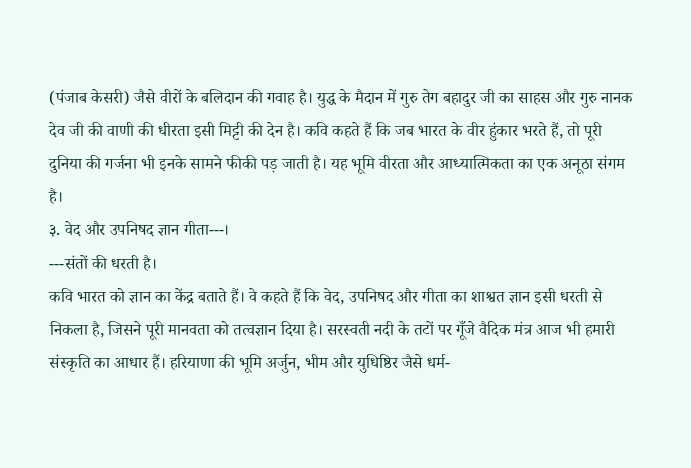(पंजाब केसरी) जैसे वीरों के बलिदान की गवाह है। युद्ध के मैदान में गुरु तेग बहादुर जी का साहस और गुरु नानक देव जी की वाणी की धीरता इसी मिट्टी की देन है। कवि कहते हैं कि जब भारत के वीर हुंकार भरते हैं, तो पूरी दुनिया की गर्जना भी इनके सामने फीकी पड़ जाती है। यह भूमि वीरता और आध्यात्मिकता का एक अनूठा संगम है।
३. वेद और उपनिषद ज्ञान गीता---।
---संतों की धरती है।
कवि भारत को ज्ञान का केंद्र बताते हैं। वे कहते हैं कि वेद, उपनिषद और गीता का शाश्वत ज्ञान इसी धरती से निकला है, जिसने पूरी मानवता को तत्वज्ञान दिया है। सरस्वती नदी के तटों पर गूँजे वैदिक मंत्र आज भी हमारी संस्कृति का आधार हैं। हरियाणा की भूमि अर्जुन, भीम और युधिष्ठिर जैसे धर्म-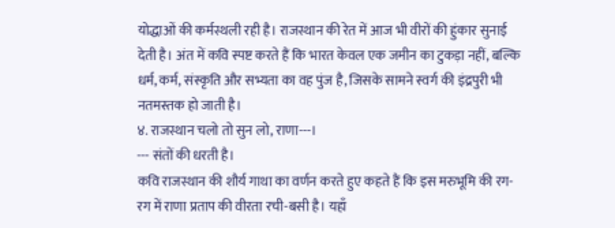योद्धाओं की कर्मस्थली रही है। राजस्थान की रेत में आज भी वीरों की हुंकार सुनाई देती है। अंत में कवि स्पष्ट करते हैं कि भारत केवल एक जमीन का टुकड़ा नहीं, बल्कि धर्म, कर्म, संस्कृति और सभ्यता का वह पुंज है, जिसके सामने स्वर्ग की इंद्रपुरी भी नतमस्तक हो जाती है।
४. राजस्थान चलो तो सुन लो, राणा---।
--- संतों की धरती है।
कवि राजस्थान की शौर्य गाथा का वर्णन करते हुए कहते हैं कि इस मरुभूमि की रग-रग में राणा प्रताप की वीरता रची-बसी है। यहाँ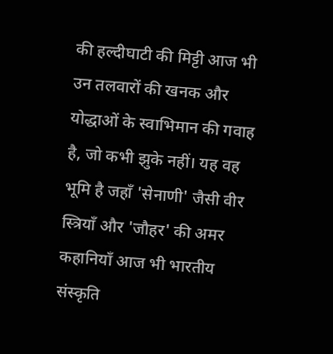की हल्दीघाटी की मिट्टी आज भी उन तलवारों की खनक और योद्धाओं के स्वाभिमान की गवाह है, जो कभी झुके नहीं। यह वह भूमि है जहाँ 'सेनाणी' जैसी वीर स्त्रियाँ और 'जौहर' की अमर कहानियाँ आज भी भारतीय संस्कृति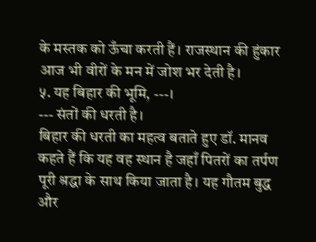के मस्तक को ऊँचा करती हैं। राजस्थान की हुंकार आज भी वीरों के मन में जोश भर देती है।
५. यह बिहार की भूमि, ---।
--- संतों की धरती है।
बिहार की धरती का महत्व बताते हुए डॉ. मानव कहते हैं कि यह वह स्थान है जहाँ पितरों का तर्पण पूरी श्रद्धा के साथ किया जाता है। यह गौतम बुद्ध और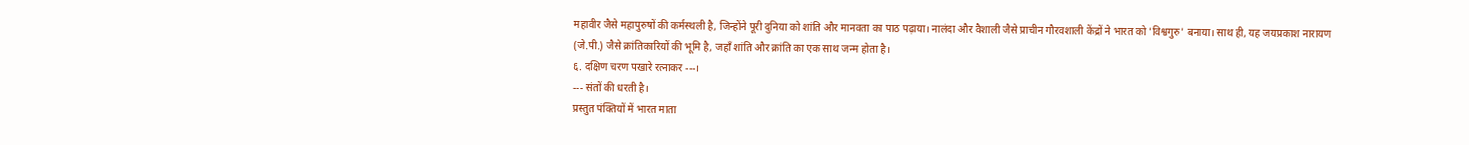महावीर जैसे महापुरुषों की कर्मस्थली है, जिन्होंने पूरी दुनिया को शांति और मानवता का पाठ पढ़ाया। नालंदा और वैशाली जैसे प्राचीन गौरवशाली केंद्रों ने भारत को 'विश्वगुरु' बनाया। साथ ही, यह जयप्रकाश नारायण (जे.पी.) जैसे क्रांतिकारियों की भूमि है, जहाँ शांति और क्रांति का एक साथ जन्म होता है।
६. दक्षिण चरण पखारे रत्नाकर ---।
--- संतों की धरती है।
प्रस्तुत पंक्तियों में भारत माता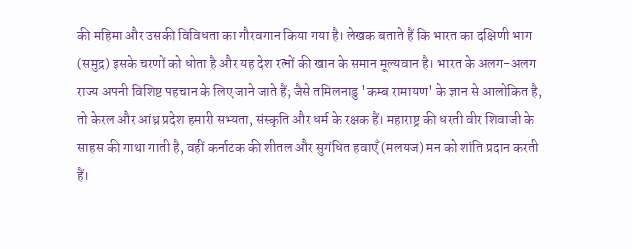की महिमा और उसकी विविधता का गौरवगान किया गया है। लेखक बताते हैं कि भारत का दक्षिणी भाग (समुद्र) इसके चरणों को धोता है और यह देश रत्नों की खान के समान मूल्यवान है। भारत के अलग-अलग राज्य अपनी विशिष्ट पहचान के लिए जाने जाते हैं; जैसे तमिलनाडु 'कम्ब रामायण' के ज्ञान से आलोकित है, तो केरल और आंध्र प्रदेश हमारी सभ्यता, संस्कृति और धर्म के रक्षक हैं। महाराष्ट्र की धरती वीर शिवाजी के साहस की गाथा गाती है, वहीं कर्नाटक की शीतल और सुगंधित हवाएँ (मलयज) मन को शांति प्रदान करती हैं।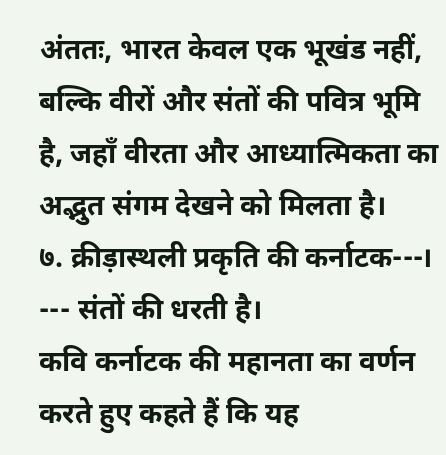अंततः, भारत केवल एक भूखंड नहीं, बल्कि वीरों और संतों की पवित्र भूमि है, जहाँ वीरता और आध्यात्मिकता का अद्भुत संगम देखने को मिलता है।
७. क्रीड़ास्थली प्रकृति की कर्नाटक---।
--- संतों की धरती है।
कवि कर्नाटक की महानता का वर्णन करते हुए कहते हैं कि यह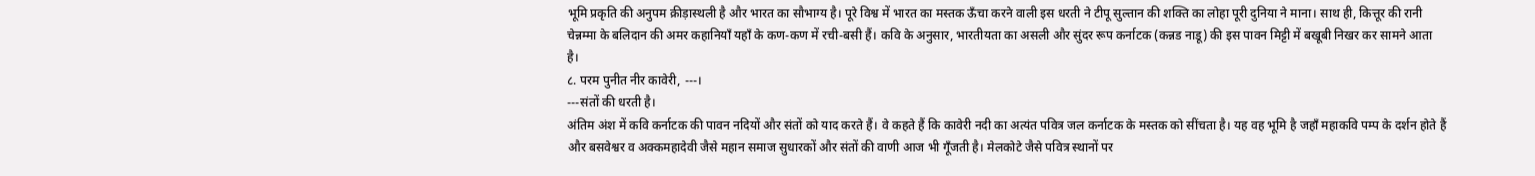भूमि प्रकृति की अनुपम क्रीड़ास्थली है और भारत का सौभाग्य है। पूरे विश्व में भारत का मस्तक ऊँचा करने वाली इस धरती ने टीपू सुल्तान की शक्ति का लोहा पूरी दुनिया ने माना। साथ ही, कित्तूर की रानी चेन्नम्मा के बलिदान की अमर कहानियाँ यहाँ के कण-कण में रची-बसी हैं। कवि के अनुसार, भारतीयता का असली और सुंदर रूप कर्नाटक (कन्नड नाडू) की इस पावन मिट्टी में बखूबी निखर कर सामने आता है।
८. परम पुनीत नीर कावेरी, ---।
---संतों की धरती है।
अंतिम अंश में कवि कर्नाटक की पावन नदियों और संतों को याद करते हैं। वे कहते हैं कि कावेरी नदी का अत्यंत पवित्र जल कर्नाटक के मस्तक को सींचता है। यह वह भूमि है जहाँ महाकवि पम्प के दर्शन होते हैं और बसवेश्वर व अक्कमहादेवी जैसे महान समाज सुधारकों और संतों की वाणी आज भी गूँजती है। मेलकोटे जैसे पवित्र स्थानों पर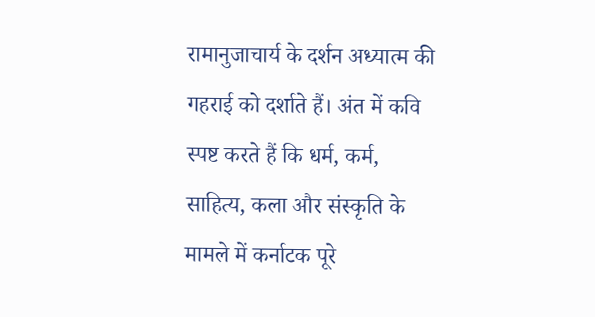रामानुजाचार्य के दर्शन अध्यात्म की गहराई को दर्शाते हैं। अंत में कवि स्पष्ट करते हैं कि धर्म, कर्म, साहित्य, कला और संस्कृति के मामले में कर्नाटक पूरे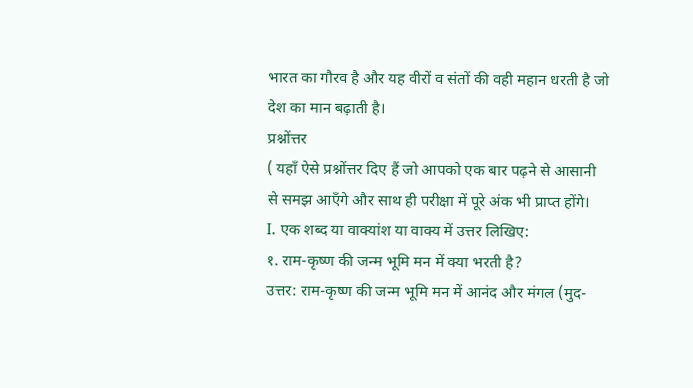भारत का गौरव है और यह वीरों व संतों की वही महान धरती है जो देश का मान बढ़ाती है।
प्रश्नोंत्तर
( यहाँ ऐसे प्रश्नोंत्तर दिए हैं जो आपको एक बार पढ़ने से आसानी से समझ आएँगे और साथ ही परीक्षा में पूरे अंक भी प्राप्त होंगे।
I. एक शब्द या वाक्यांश या वाक्य में उत्तर लिखिए:
१. राम-कृष्ण की जन्म भूमि मन में क्या भरती है?
उत्तर: राम-कृष्ण की जन्म भूमि मन में आनंद और मंगल (मुद-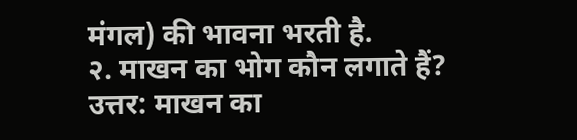मंगल) की भावना भरती है.
२. माखन का भोग कौन लगाते हैं?
उत्तर: माखन का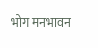भोग मनभावन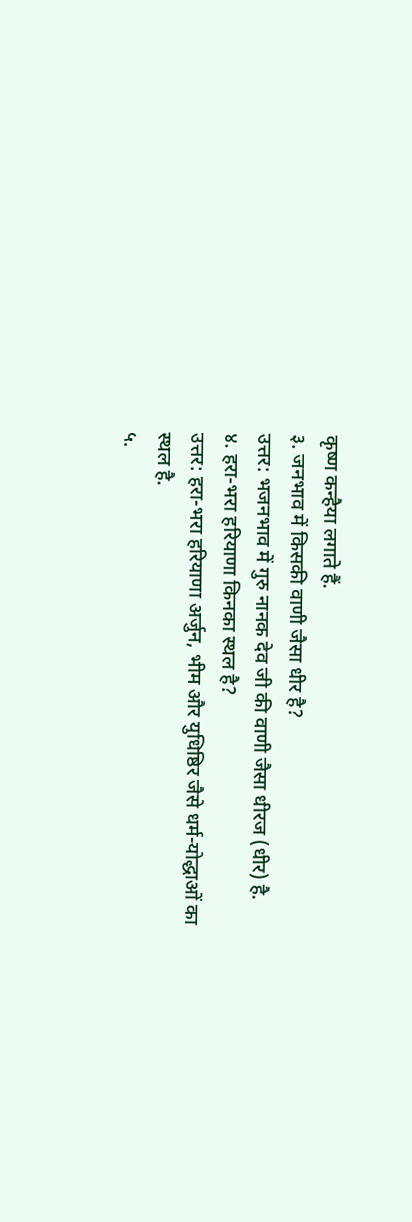कृष्ण कन्हैया लगाते हैं.
३. जनभाव में किसकी वाणी जैसा धीर है?
उत्तर: भजनभाव में गुरु नानक देव जी की वाणी जैसा धीरज (धीर) है.
४. हरा-भरा हरियाणा किनका स्थल है?
उत्तर: हरा-भरा हरियाणा अर्जुन, भीम और युधिष्ठिर जैसे धर्म-योद्धाओं का स्थल है.
५.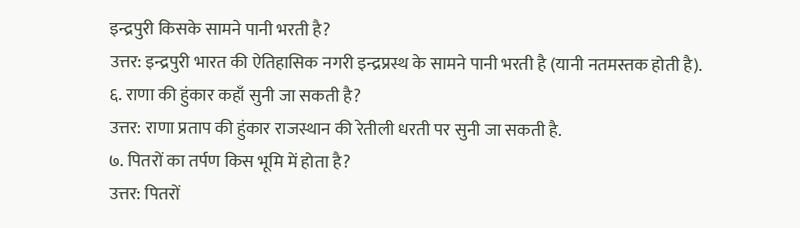इन्द्रपुरी किसके सामने पानी भरती है?
उत्तर: इन्द्रपुरी भारत की ऐतिहासिक नगरी इन्द्रप्रस्थ के सामने पानी भरती है (यानी नतमस्तक होती है).
६. राणा की हुंकार कहाँ सुनी जा सकती है?
उत्तर: राणा प्रताप की हुंकार राजस्थान की रेतीली धरती पर सुनी जा सकती है.
७. पितरों का तर्पण किस भूमि में होता है?
उत्तर: पितरों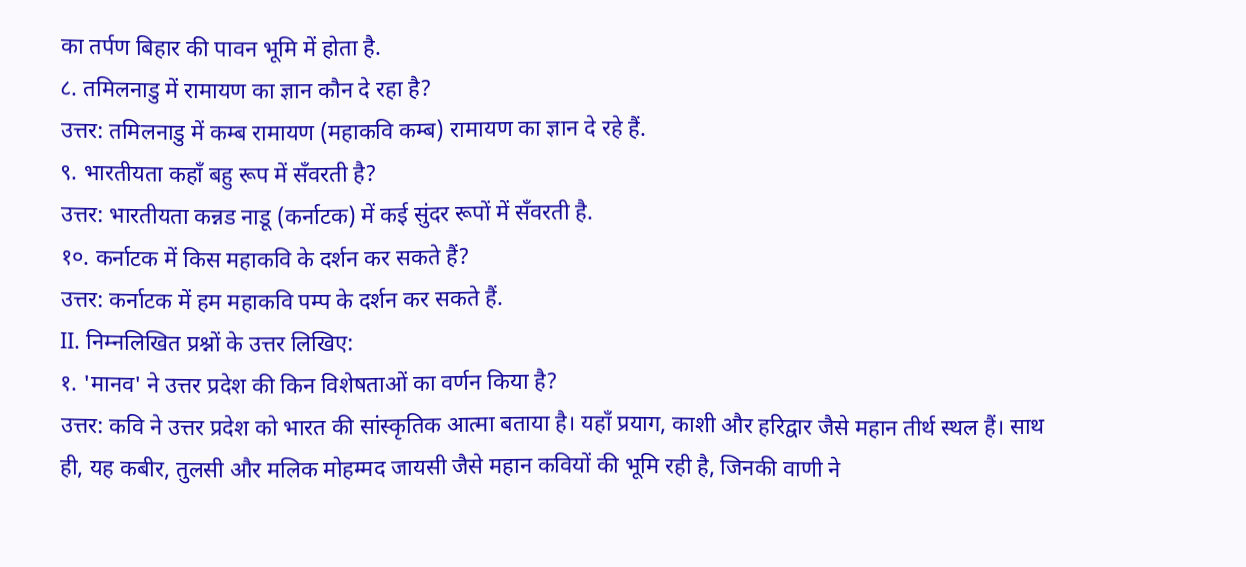का तर्पण बिहार की पावन भूमि में होता है.
८. तमिलनाडु में रामायण का ज्ञान कौन दे रहा है?
उत्तर: तमिलनाडु में कम्ब रामायण (महाकवि कम्ब) रामायण का ज्ञान दे रहे हैं.
९. भारतीयता कहाँ बहु रूप में सँवरती है?
उत्तर: भारतीयता कन्नड नाडू (कर्नाटक) में कई सुंदर रूपों में सँवरती है.
१०. कर्नाटक में किस महाकवि के दर्शन कर सकते हैं?
उत्तर: कर्नाटक में हम महाकवि पम्प के दर्शन कर सकते हैं.
II. निम्नलिखित प्रश्नों के उत्तर लिखिए:
१. 'मानव' ने उत्तर प्रदेश की किन विशेषताओं का वर्णन किया है?
उत्तर: कवि ने उत्तर प्रदेश को भारत की सांस्कृतिक आत्मा बताया है। यहाँ प्रयाग, काशी और हरिद्वार जैसे महान तीर्थ स्थल हैं। साथ ही, यह कबीर, तुलसी और मलिक मोहम्मद जायसी जैसे महान कवियों की भूमि रही है, जिनकी वाणी ने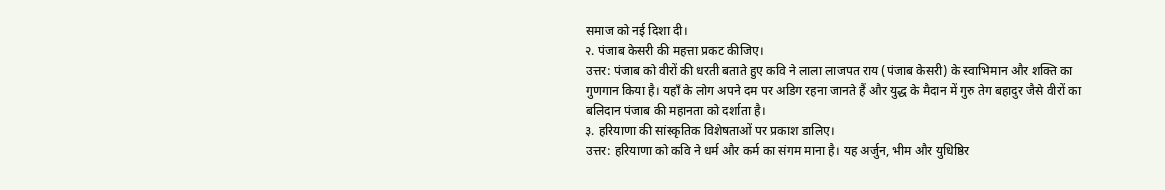समाज को नई दिशा दी।
२. पंजाब केसरी की महत्ता प्रकट कीजिए।
उत्तर: पंजाब को वीरों की धरती बताते हुए कवि ने लाला लाजपत राय (पंजाब केसरी) के स्वाभिमान और शक्ति का गुणगान किया है। यहाँ के लोग अपने दम पर अडिग रहना जानते हैं और युद्ध के मैदान में गुरु तेग बहादुर जैसे वीरों का बलिदान पंजाब की महानता को दर्शाता है।
३. हरियाणा की सांस्कृतिक विशेषताओं पर प्रकाश डालिए।
उत्तर: हरियाणा को कवि ने धर्म और कर्म का संगम माना है। यह अर्जुन, भीम और युधिष्ठिर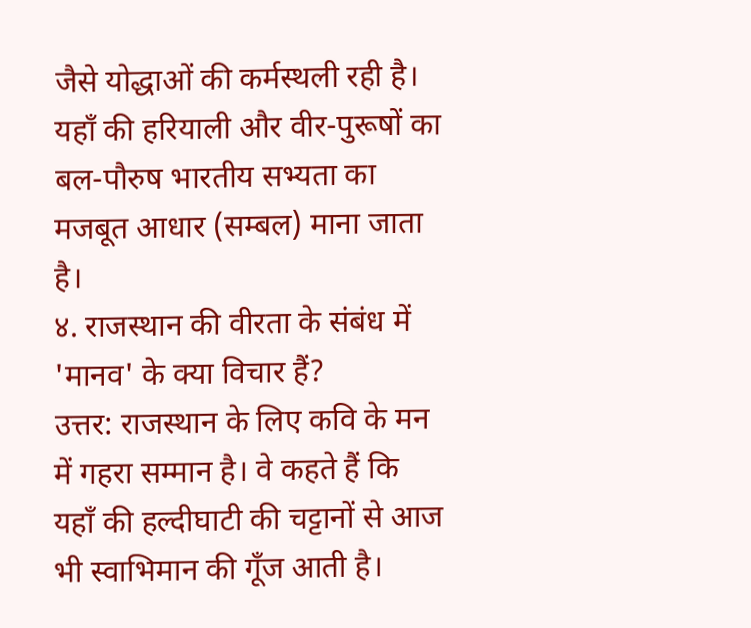जैसे योद्धाओं की कर्मस्थली रही है। यहाँ की हरियाली और वीर-पुरूषों का बल-पौरुष भारतीय सभ्यता का मजबूत आधार (सम्बल) माना जाता है।
४. राजस्थान की वीरता के संबंध में 'मानव' के क्या विचार हैं?
उत्तर: राजस्थान के लिए कवि के मन में गहरा सम्मान है। वे कहते हैं कि यहाँ की हल्दीघाटी की चट्टानों से आज भी स्वाभिमान की गूँज आती है।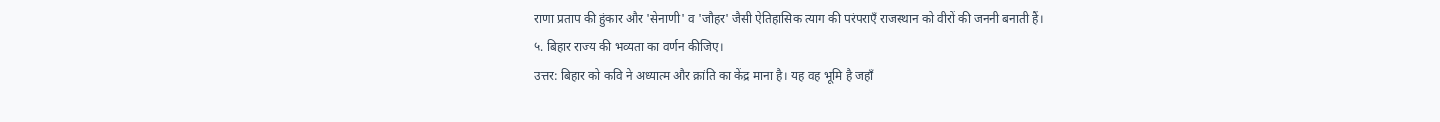राणा प्रताप की हुंकार और 'सेनाणी' व 'जौहर' जैसी ऐतिहासिक त्याग की परंपराएँ राजस्थान को वीरों की जननी बनाती हैं।
५. बिहार राज्य की भव्यता का वर्णन कीजिए।
उत्तर: बिहार को कवि ने अध्यात्म और क्रांति का केंद्र माना है। यह वह भूमि है जहाँ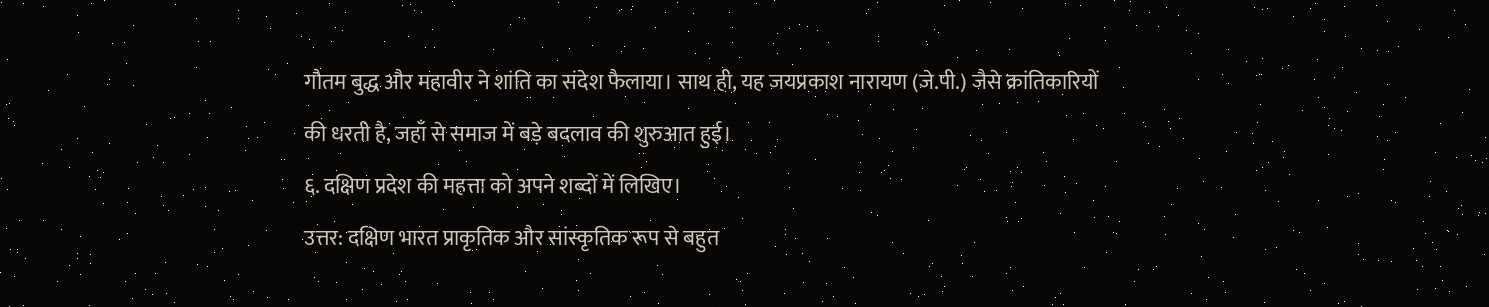गौतम बुद्ध और महावीर ने शांति का संदेश फैलाया। साथ ही, यह जयप्रकाश नारायण (जे.पी.) जैसे क्रांतिकारियों की धरती है, जहाँ से समाज में बड़े बदलाव की शुरुआत हुई।
६. दक्षिण प्रदेश की महत्ता को अपने शब्दों में लिखिए।
उत्तर: दक्षिण भारत प्राकृतिक और सांस्कृतिक रूप से बहुत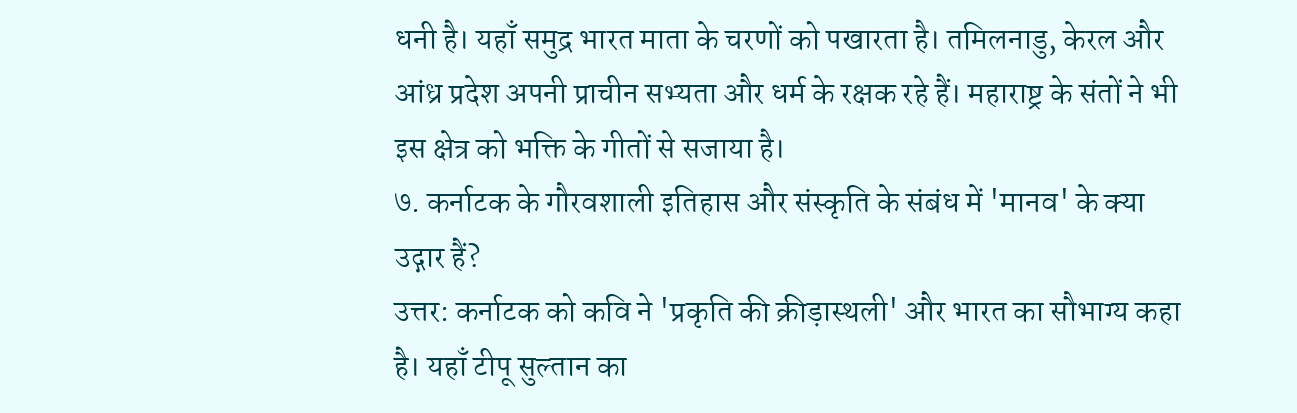धनी है। यहाँ समुद्र भारत माता के चरणों को पखारता है। तमिलनाडु, केरल और आंध्र प्रदेश अपनी प्राचीन सभ्यता और धर्म के रक्षक रहे हैं। महाराष्ट्र के संतों ने भी इस क्षेत्र को भक्ति के गीतों से सजाया है।
७. कर्नाटक के गौरवशाली इतिहास और संस्कृति के संबंध में 'मानव' के क्या उद्गार हैं?
उत्तर: कर्नाटक को कवि ने 'प्रकृति की क्रीड़ास्थली' और भारत का सौभाग्य कहा है। यहाँ टीपू सुल्तान का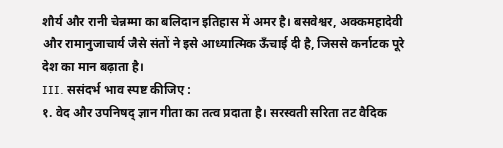शौर्य और रानी चेन्नम्मा का बलिदान इतिहास में अमर है। बसवेश्वर, अक्कमहादेवी और रामानुजाचार्य जैसे संतों ने इसे आध्यात्मिक ऊँचाई दी है, जिससे कर्नाटक पूरे देश का मान बढ़ाता है।
III. ससंदर्भ भाव स्पष्ट कीजिए :
१. वेद और उपनिषद् ज्ञान गीता का तत्व प्रदाता है। सरस्वती सरिता तट वैदिक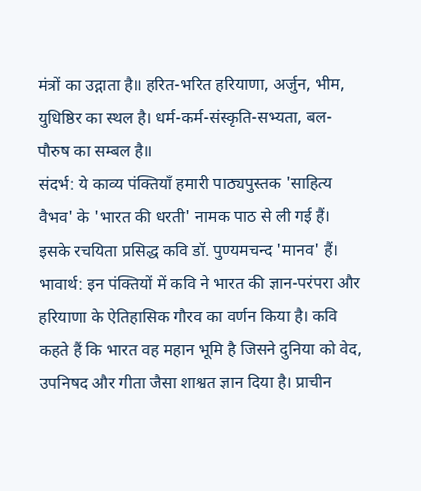मंत्रों का उद्गाता है॥ हरित-भरित हरियाणा, अर्जुन, भीम, युधिष्ठिर का स्थल है। धर्म-कर्म-संस्कृति-सभ्यता, बल-पौरुष का सम्बल है॥
संदर्भ: ये काव्य पंक्तियाँ हमारी पाठ्यपुस्तक 'साहित्य वैभव' के 'भारत की धरती' नामक पाठ से ली गई हैं। इसके रचयिता प्रसिद्ध कवि डॉ. पुण्यमचन्द 'मानव' हैं।
भावार्थ: इन पंक्तियों में कवि ने भारत की ज्ञान-परंपरा और हरियाणा के ऐतिहासिक गौरव का वर्णन किया है। कवि कहते हैं कि भारत वह महान भूमि है जिसने दुनिया को वेद, उपनिषद और गीता जैसा शाश्वत ज्ञान दिया है। प्राचीन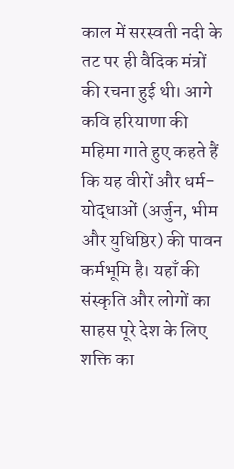काल में सरस्वती नदी के तट पर ही वैदिक मंत्रों की रचना हुई थी। आगे कवि हरियाणा की महिमा गाते हुए कहते हैं कि यह वीरों और धर्म-योद्धाओं (अर्जुन, भीम और युधिष्ठिर) की पावन कर्मभूमि है। यहाँ की संस्कृति और लोगों का साहस पूरे देश के लिए शक्ति का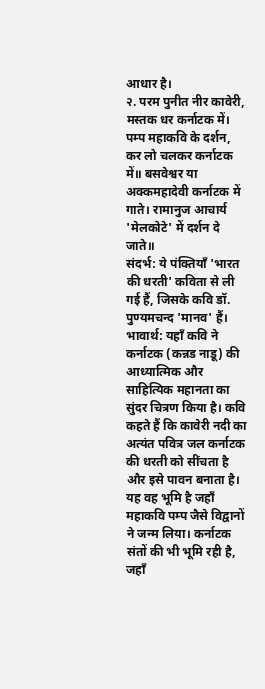आधार है।
२. परम पुनीत नीर कावेरी, मस्तक धर कर्नाटक में। पम्प महाकवि के दर्शन, कर लो चलकर कर्नाटक में॥ बसवेश्वर या अक्कमहादेवी कर्नाटक में गाते। रामानुज आचार्य 'मेलकोटे' में दर्शन दे जाते॥
संदर्भ: ये पंक्तियाँ 'भारत की धरती' कविता से ली गई हैं, जिसके कवि डॉ. पुण्यमचन्द 'मानव' हैं।
भावार्थ: यहाँ कवि ने कर्नाटक (कन्नड नाडू) की आध्यात्मिक और साहित्यिक महानता का सुंदर चित्रण किया है। कवि कहते हैं कि कावेरी नदी का अत्यंत पवित्र जल कर्नाटक की धरती को सींचता है और इसे पावन बनाता है। यह वह भूमि है जहाँ महाकवि पम्प जैसे विद्वानों ने जन्म लिया। कर्नाटक संतों की भी भूमि रही है, जहाँ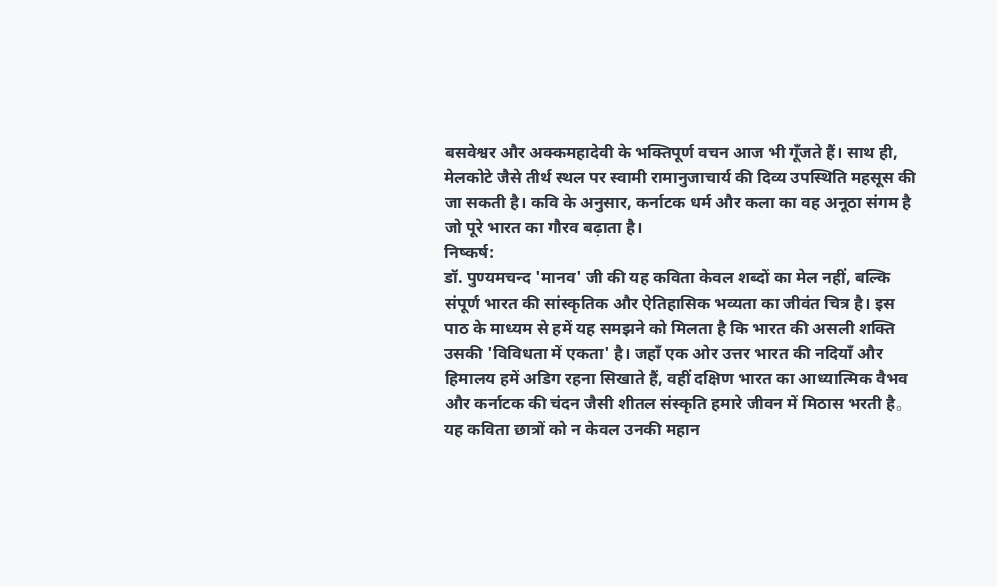बसवेश्वर और अक्कमहादेवी के भक्तिपूर्ण वचन आज भी गूँजते हैं। साथ ही, मेलकोटे जैसे तीर्थ स्थल पर स्वामी रामानुजाचार्य की दिव्य उपस्थिति महसूस की जा सकती है। कवि के अनुसार, कर्नाटक धर्म और कला का वह अनूठा संगम है जो पूरे भारत का गौरव बढ़ाता है।
निष्कर्ष:
डॉ. पुण्यमचन्द 'मानव' जी की यह कविता केवल शब्दों का मेल नहीं, बल्कि संपूर्ण भारत की सांस्कृतिक और ऐतिहासिक भव्यता का जीवंत चित्र है। इस पाठ के माध्यम से हमें यह समझने को मिलता है कि भारत की असली शक्ति उसकी 'विविधता में एकता' है। जहाँ एक ओर उत्तर भारत की नदियाँ और हिमालय हमें अडिग रहना सिखाते हैं, वहीं दक्षिण भारत का आध्यात्मिक वैभव और कर्नाटक की चंदन जैसी शीतल संस्कृति हमारे जीवन में मिठास भरती है。
यह कविता छात्रों को न केवल उनकी महान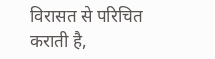विरासत से परिचित कराती है,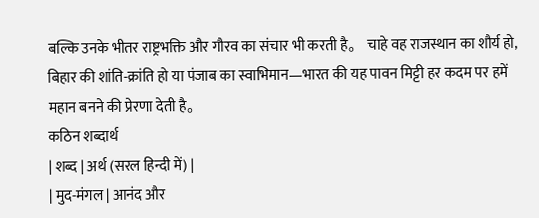बल्कि उनके भीतर राष्ट्रभक्ति और गौरव का संचार भी करती है。 चाहे वह राजस्थान का शौर्य हो, बिहार की शांति-क्रांति हो या पंजाब का स्वाभिमान—भारत की यह पावन मिट्टी हर कदम पर हमें महान बनने की प्रेरणा देती है。
कठिन शब्दार्थ
| शब्द | अर्थ (सरल हिन्दी में) |
| मुद-मंगल | आनंद और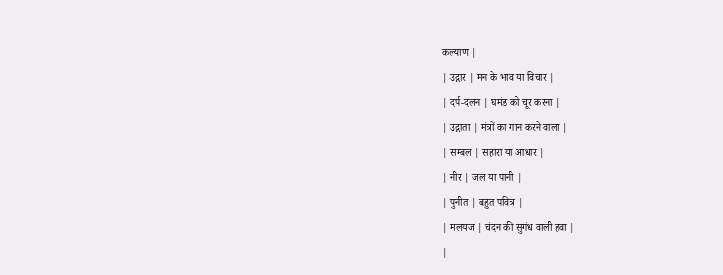कल्याण |
| उद्गार | मन के भाव या विचार |
| दर्प-दलन | घमंड को चूर करना |
| उद्गाता | मंत्रों का गान करने वाला |
| सम्बल | सहारा या आधार |
| नीर | जल या पानी |
| पुनीत | बहुत पवित्र |
| मलयज | चंदन की सुगंध वाली हवा |
|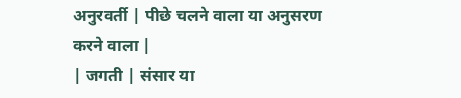अनुरवर्ती | पीछे चलने वाला या अनुसरण करने वाला |
| जगती | संसार या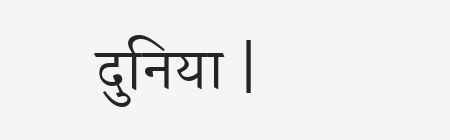दुनिया |